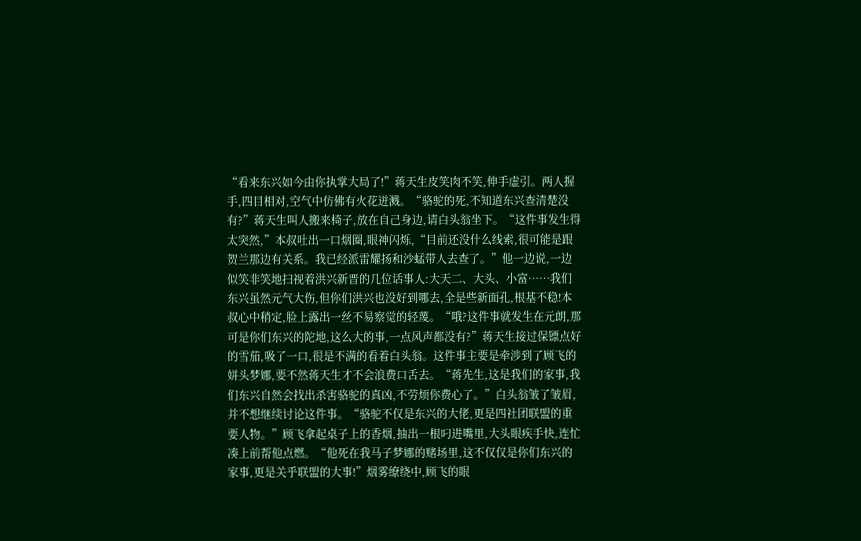“看来东兴如今由你执掌大局了!”蒋天生皮笑肉不笑,伸手虚引。两人握手,四目相对,空气中仿佛有火花迸溅。“骆驼的死,不知道东兴查清楚没有?”蒋天生叫人搬来椅子,放在自己身边,请白头翁坐下。“这件事发生得太突然,”本叔吐出一口烟圈,眼神闪烁,“目前还没什么线索,很可能是跟贺兰那边有关系。我已经派雷耀扬和沙蜢带人去查了。”他一边说,一边似笑非笑地扫视着洪兴新晋的几位话事人:大天二、大头、小富……我们东兴虽然元气大伤,但你们洪兴也没好到哪去,全是些新面孔,根基不稳!本叔心中稍定,脸上露出一丝不易察觉的轻蔑。“哦?这件事就发生在元朗,那可是你们东兴的陀地,这么大的事,一点风声都没有?”蒋天生接过保镖点好的雪茄,吸了一口,很是不满的看着白头翁。这件事主要是牵涉到了顾飞的姘头梦娜,要不然蒋天生才不会浪费口舌去。“蒋先生,这是我们的家事,我们东兴自然会找出杀害骆驼的真凶,不劳烦你费心了。”白头翁皱了皱眉,并不想继续讨论这件事。“骆驼不仅是东兴的大佬,更是四社团联盟的重要人物。”顾飞拿起桌子上的香烟,抽出一根叼进嘴里,大头眼疾手快,连忙凑上前帮他点燃。“他死在我马子梦娜的赌场里,这不仅仅是你们东兴的家事,更是关乎联盟的大事!”烟雾缭绕中,顾飞的眼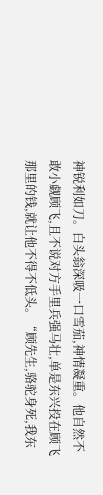神锐利如刀。白头翁深吸一口雪茄,神情凝重。他自然不敢小觑顾飞,且不说对方手里兵强马壮,单是东兴投在顾飞那里的钱,就让他不得不低头。“顾先生,骆驼身死,我东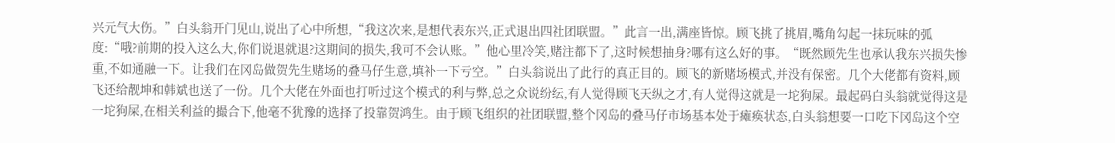兴元气大伤。”白头翁开门见山,说出了心中所想,“我这次来,是想代表东兴,正式退出四社团联盟。”此言一出,满座皆惊。顾飞挑了挑眉,嘴角勾起一抹玩味的弧度:“哦?前期的投入这么大,你们说退就退?这期间的损失,我可不会认账。”他心里冷笑,赌注都下了,这时候想抽身?哪有这么好的事。“既然顾先生也承认我东兴损失惨重,不如通融一下。让我们在冈岛做贺先生赌场的叠马仔生意,填补一下亏空。”白头翁说出了此行的真正目的。顾飞的新赌场模式,并没有保密。几个大佬都有资料,顾飞还给靓坤和韩斌也送了一份。几个大佬在外面也打听过这个模式的利与弊,总之众说纷纭,有人觉得顾飞天纵之才,有人觉得这就是一坨狗屎。最起码白头翁就觉得这是一坨狗屎,在相关利益的撮合下,他毫不犹豫的选择了投靠贺鸿生。由于顾飞组织的社团联盟,整个冈岛的叠马仔市场基本处于瘫痪状态,白头翁想要一口吃下冈岛这个空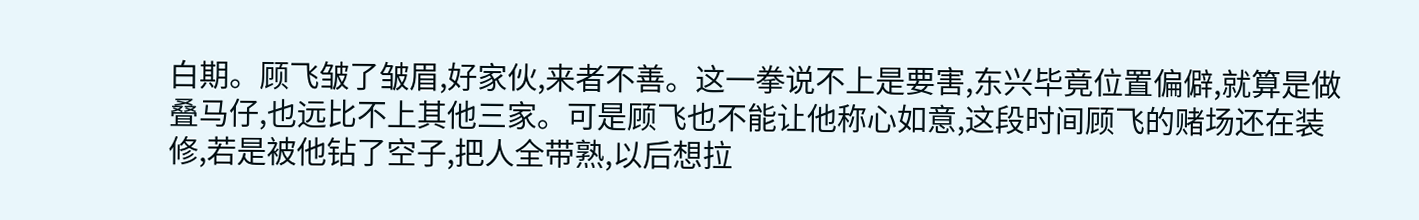白期。顾飞皱了皱眉,好家伙,来者不善。这一拳说不上是要害,东兴毕竟位置偏僻,就算是做叠马仔,也远比不上其他三家。可是顾飞也不能让他称心如意,这段时间顾飞的赌场还在装修,若是被他钻了空子,把人全带熟,以后想拉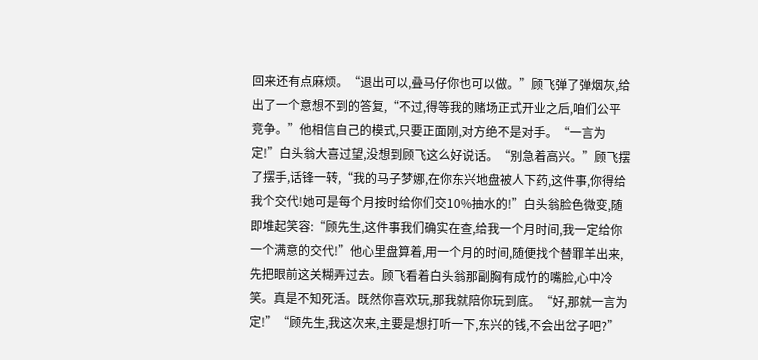回来还有点麻烦。“退出可以,叠马仔你也可以做。”顾飞弹了弹烟灰,给出了一个意想不到的答复,“不过,得等我的赌场正式开业之后,咱们公平竞争。”他相信自己的模式,只要正面刚,对方绝不是对手。“一言为定!”白头翁大喜过望,没想到顾飞这么好说话。“别急着高兴。”顾飞摆了摆手,话锋一转,“我的马子梦娜,在你东兴地盘被人下药,这件事,你得给我个交代!她可是每个月按时给你们交10%抽水的!”白头翁脸色微变,随即堆起笑容:“顾先生,这件事我们确实在查,给我一个月时间,我一定给你一个满意的交代!”他心里盘算着,用一个月的时间,随便找个替罪羊出来,先把眼前这关糊弄过去。顾飞看着白头翁那副胸有成竹的嘴脸,心中冷笑。真是不知死活。既然你喜欢玩,那我就陪你玩到底。“好,那就一言为定!”“顾先生,我这次来,主要是想打听一下,东兴的钱,不会出岔子吧?”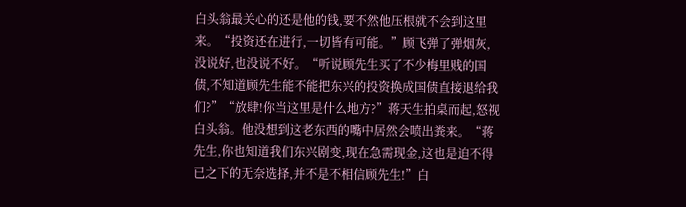白头翁最关心的还是他的钱,要不然他压根就不会到这里来。“投资还在进行,一切皆有可能。”顾飞弹了弹烟灰,没说好,也没说不好。“听说顾先生买了不少梅里贱的国债,不知道顾先生能不能把东兴的投资换成国债直接退给我们?”“放肆!你当这里是什么地方?”蒋天生拍桌而起,怒视白头翁。他没想到这老东西的嘴中居然会喷出粪来。“蒋先生,你也知道我们东兴剧变,现在急需现金,这也是迫不得已之下的无奈选择,并不是不相信顾先生!”白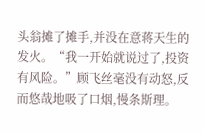头翁摊了摊手,并没在意蒋天生的发火。“我一开始就说过了,投资有风险。”顾飞丝毫没有动怒,反而悠哉地吸了口烟,慢条斯理。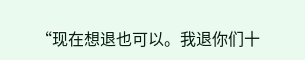“现在想退也可以。我退你们十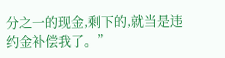分之一的现金,剩下的,就当是违约金补偿我了。”